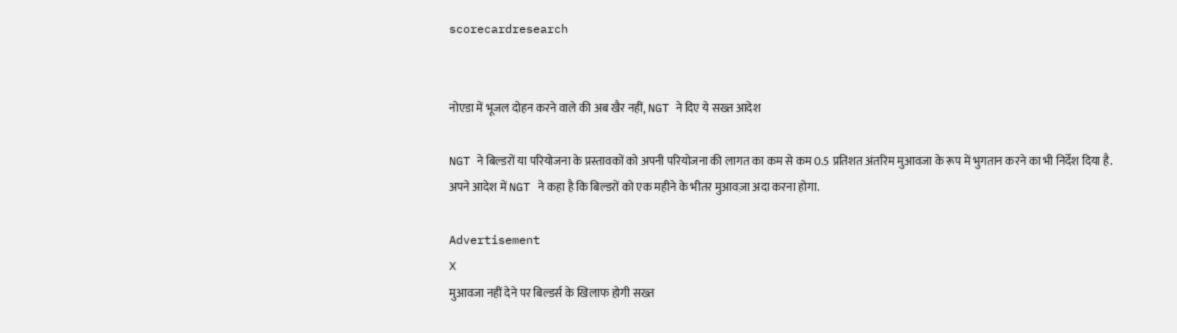scorecardresearch


नोएडा में भूजल दोहन करने वाले की अब खैर नहीं, NGT ने दिए ये सख्त आदेश

NGT ने बिल्डरों या परियोजना के प्रस्तावकों को अपनी परियोजना की लागत का कम से कम 0.5 प्रतिशत अंतरिम मुआवजा के रूप में भुगतान करने का भी निर्देश दिया है. अपने आदेश में NGT ने कहा है कि बिल्डरों को एक महीने के भीतर मुआवज़ा अदा करना होगा.

Advertisement
X
मुआवजा नहीं देने पर बिल्डर्स के खिलाफ होगी सख्त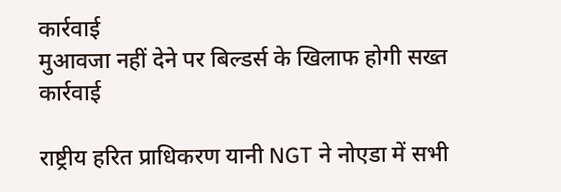कार्रवाई
मुआवजा नहीं देने पर बिल्डर्स के खिलाफ होगी सख्त कार्रवाई

राष्ट्रीय हरित प्राधिकरण यानी NGT ने नोएडा में सभी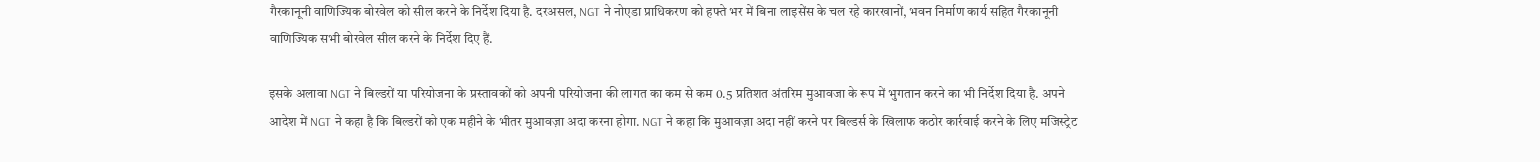गैरकानूनी वाणिज्यिक बोरवेल को सील करने के निर्देश दिया है. दरअसल, NGT ने नोएडा प्राधिकरण को हफ्ते भर में बिना लाइसेंस के चल रहे कारखानों, भवन निर्माण कार्य सहित गैरकानूनी वाणिज्यिक सभी बोरवेल सील करने के निर्देश दिए हैं.

इसके अलावा NGT ने बिल्डरों या परियोजना के प्रस्तावकों को अपनी परियोजना की लागत का कम से कम 0.5 प्रतिशत अंतरिम मुआवजा के रूप में भुगतान करने का भी निर्देश दिया है. अपने आदेश में NGT ने कहा है कि बिल्डरों को एक महीने के भीतर मुआवज़ा अदा करना होगा. NGT ने कहा कि मुआवज़ा अदा नहीं करने पर बिल्डर्स के खिलाफ कठोर कार्रवाई करने के लिए मजिस्ट्रेट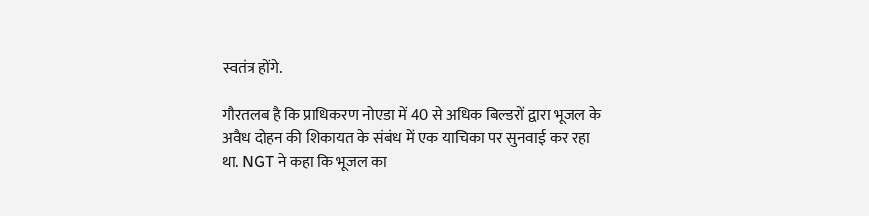स्वतंत्र होंगे.

गौरतलब है कि प्राधिकरण नोएडा में 40 से अधिक बिल्डरों द्वारा भूजल के अवैध दोहन की शिकायत के संबंध में एक याचिका पर सुनवाई कर रहा था. NGT ने कहा कि भूजल का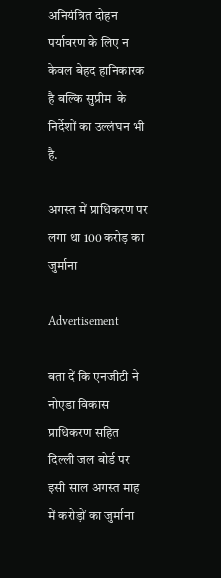अनियंत्रित दोहन पर्यावरण के लिए न केवल बेहद हानिकारक है बल्कि सुप्रीम  के निर्देशों का उल्लंघन भी है.

अगस्त में प्राधिकरण पर लगा था 100 करोड़ का जुर्माना

Advertisement

बता दें कि एनजीटी ने नोएडा विकास प्राधिकरण सहित दिल्ली जल बोर्ड पर इसी साल अगस्त माह में करोड़ों का जुर्माना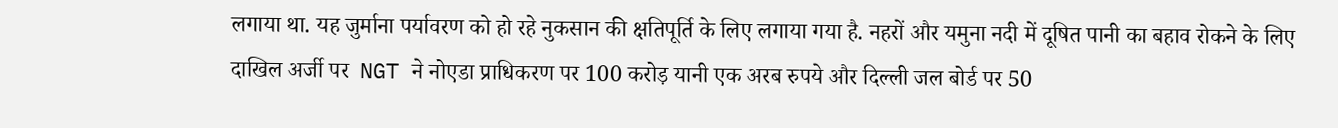लगाया था. यह जुर्माना पर्यावरण को हो रहे नुकसान की क्षतिपूर्ति के लिए लगाया गया है. नहरों और यमुना नदी में दूषित पानी का बहाव रोकने के लिए दाखिल अर्जी पर  NGT ने नोएडा प्राधिकरण पर 100 करोड़ यानी एक अरब रुपये और दिल्ली जल बोर्ड पर 50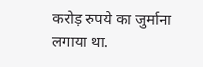करोड़ रुपये का जुर्माना लगाया था.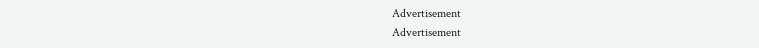Advertisement
Advertisement